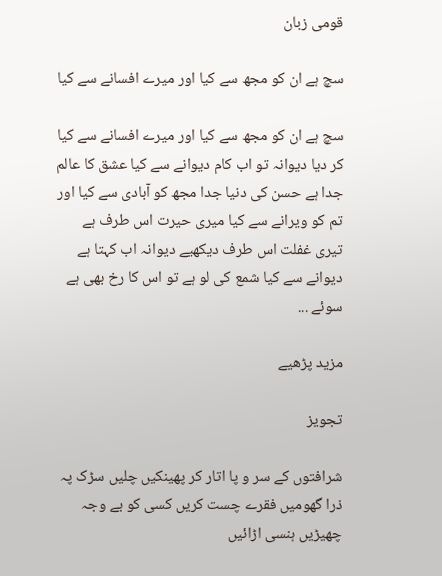قومی زبان

سچ ہے ان کو مجھ سے کیا اور میرے افسانے سے کیا

سچ ہے ان کو مجھ سے کیا اور میرے افسانے سے کیا کر دیا دیوانہ تو اب کام دیوانے سے کیا عشق کا عالم جدا ہے حسن کی دنیا جدا مجھ کو آبادی سے کیا اور تم کو ویرانے سے کیا میری حیرت اس طرف ہے تیری غفلت اس طرف دیکھیے دیوانہ اب کہتا ہے دیوانے سے کیا شمع کی لو ہے تو اس کا رخ بھی ہے سوئے ...

مزید پڑھیے

تجویز

شرافتوں کے سر و پا اتار کر پھینکیں چلیں سڑک پہ ذرا گھومیں فقرے چست کریں کسی کو بے وجہ چھیڑیں ہنسی اڑائیں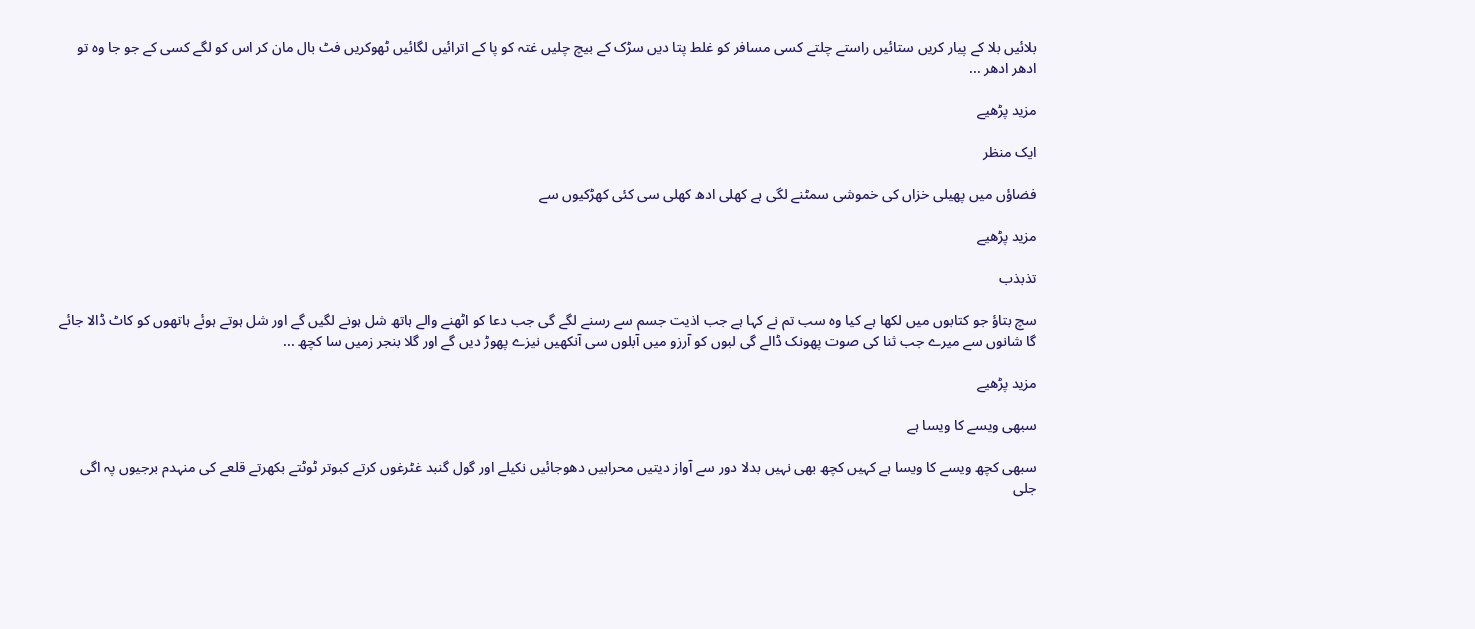بلائیں بلا کے پیار کریں ستائیں راستے چلتے کسی مسافر کو غلط پتا دیں سڑک کے بیچ چلیں غتہ کو پا کے اترائیں لگائیں ٹھوکریں فٹ بال مان کر اس کو لگے کسی کے جو جا وہ تو ادھر ادھر ...

مزید پڑھیے

ایک منظر

فضاؤں میں پھیلی خزاں کی خموشی سمٹنے لگی ہے کھلی ادھ کھلی سی کئی کھڑکیوں سے

مزید پڑھیے

تذبذب

سچ بتاؤ جو کتابوں میں لکھا ہے کیا وہ سب تم نے کہا ہے جب اذیت جسم سے رسنے لگے گی جب دعا کو اٹھنے والے ہاتھ شل ہونے لگیں گے اور شل ہوتے ہوئے ہاتھوں کو کاٹ ڈالا جائے گا شانوں سے میرے جب ثنا کی صوت پھونک ڈالے گی لبوں کو آرزو میں آبلوں سی آنکھیں نیزے پھوڑ دیں گے اور گلا بنجر زمیں سا کچھ ...

مزید پڑھیے

سبھی ویسے کا ویسا ہے

سبھی کچھ ویسے کا ویسا ہے کہیں کچھ بھی نہیں بدلا دور سے آواز دیتیں محرابیں دھوجائیں نکیلے اور گول گنبد غٹرغوں کرتے کبوتر ٹوٹتے بکھرتے قلعے کی منہدم برجیوں پہ اگی جلی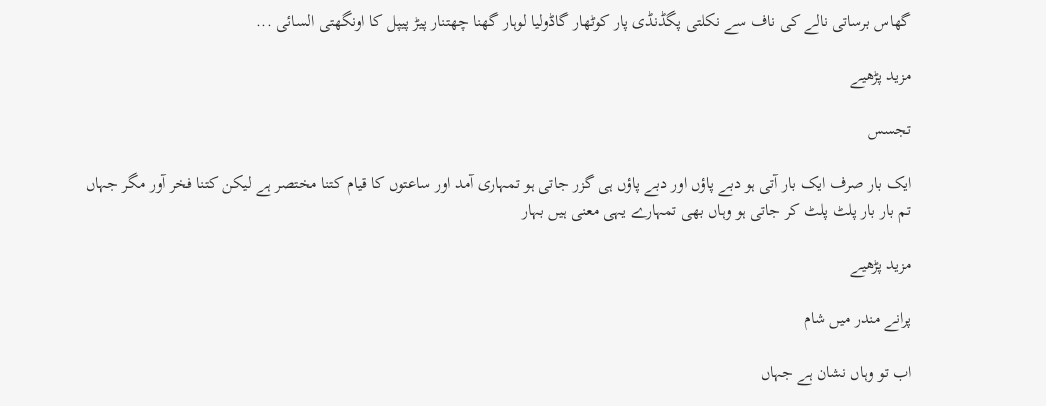گھاس برساتی نالے کی ناف سے نکلتی پگڈنڈی پار کوٹھار گاڈولیا لوہار گھنا چھتنار پیڑ پیپل کا اونگھتی السائی ...

مزید پڑھیے

تجسس

ایک بار صرف ایک بار آتی ہو دبے پاؤں اور دبے پاؤں ہی گزر جاتی ہو تمہاری آمد اور ساعتوں کا قیام کتنا مختصر ہے لیکن کتنا فخر آور مگر جہاں تم بار بار پلٹ پلٹ کر جاتی ہو وہاں بھی تمہارے یہی معنی ہیں بہار

مزید پڑھیے

پرانے مندر میں شام

اب تو وہاں نشان ہے جہاں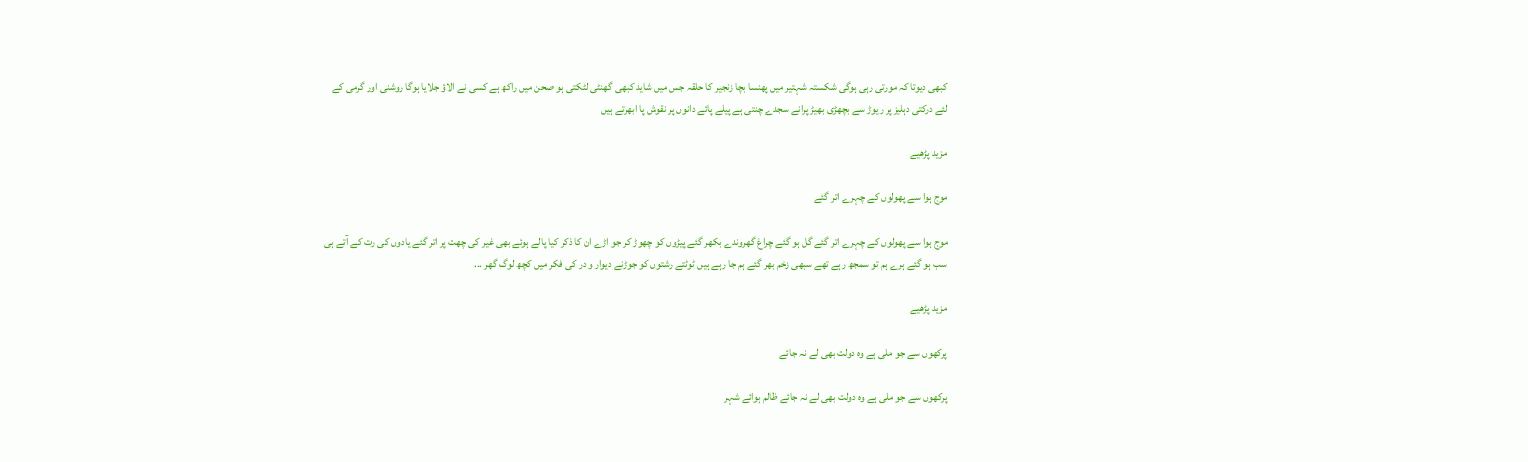کبھی دیوتا کہ مورتی رہی ہوگی شکستہ شہتیر میں پھنسا بچا زنجیر کا حلقہ جس میں شاید کبھی گھنٹی لٹکتی ہو صحن میں راکھ ہے کسی نے الاؤ جلایا ہوگا روشنی اور گرمی کے لئے درکتی دہلیز پر ریوڑ سے بچھڑی بھیڑ پرانے سجدے چنتی ہے پیلے پائے دانوں پر نقوش پا ابھرتے ہیں

مزید پڑھیے

موج ہوا سے پھولوں کے چہرے اتر گئے

موج ہوا سے پھولوں کے چہرے اتر گئے گل ہو گئے چراغ گھروندے بکھر گئے پیڑوں کو چھوڑ کر جو اڑے ان کا ذکر کیا پالے ہوئے بھی غیر کی چھت پر اتر گئے یادوں کی رت کے آتے ہی سب ہو گئے ہرے ہم تو سمجھ رہے تھے سبھی زخم بھر گئے ہم جا رہے ہیں ٹوٹتے رشتوں کو جوڑنے دیوار و در کی فکر میں کچھ لوگ گھر ...

مزید پڑھیے

پرکھوں سے جو ملی ہے وہ دولت بھی لے نہ جائے

پرکھوں سے جو ملی ہے وہ دولت بھی لے نہ جائے ظالم ہوائے شہر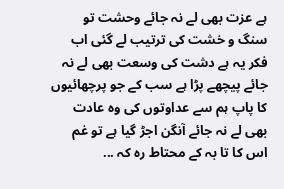ہے عزت بھی لے نہ جائے وحشت تو سنگ و خشت کی ترتیب لے گئی اب فکر یہ ہے دشت کی وسعت بھی لے نہ جائے پیچھے پڑا ہے سب کے جو پرچھائیوں کا پاپ ہم سے عداوتوں کی وہ عادت بھی لے نہ جائے آنگن اجڑ گیا ہے تو غم اس کا تا بہ کے محتاط رہ کہ ...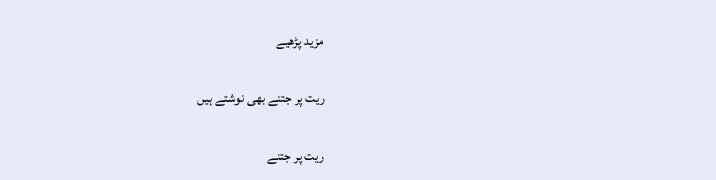مزید پڑھیے

ریت پر جتنے بھی نوشتے ہیں

ریت پر جتنے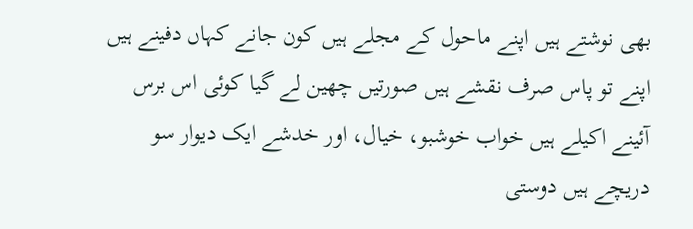بھی نوشتے ہیں اپنے ماحول کے مجلے ہیں کون جانے کہاں دفینے ہیں اپنے تو پاس صرف نقشے ہیں صورتیں چھین لے گیا کوئی اس برس آئینے اکیلے ہیں خواب خوشبو، خیال، اور خدشے ایک دیوار سو دریچے ہیں دوستی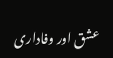عشق اور وفاداری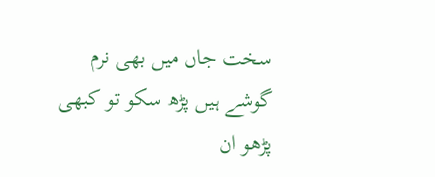سخت جاں میں بھی نرم گوشے ہیں پڑھ سکو تو کبھی پڑھو ان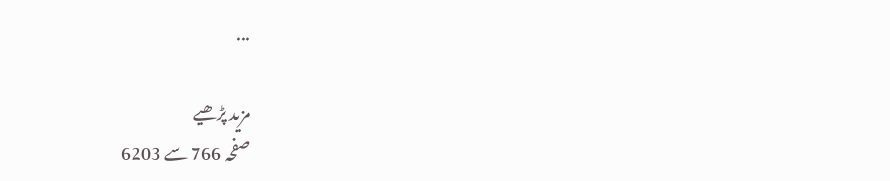...

مزید پڑھیے
صفحہ 766 سے 6203